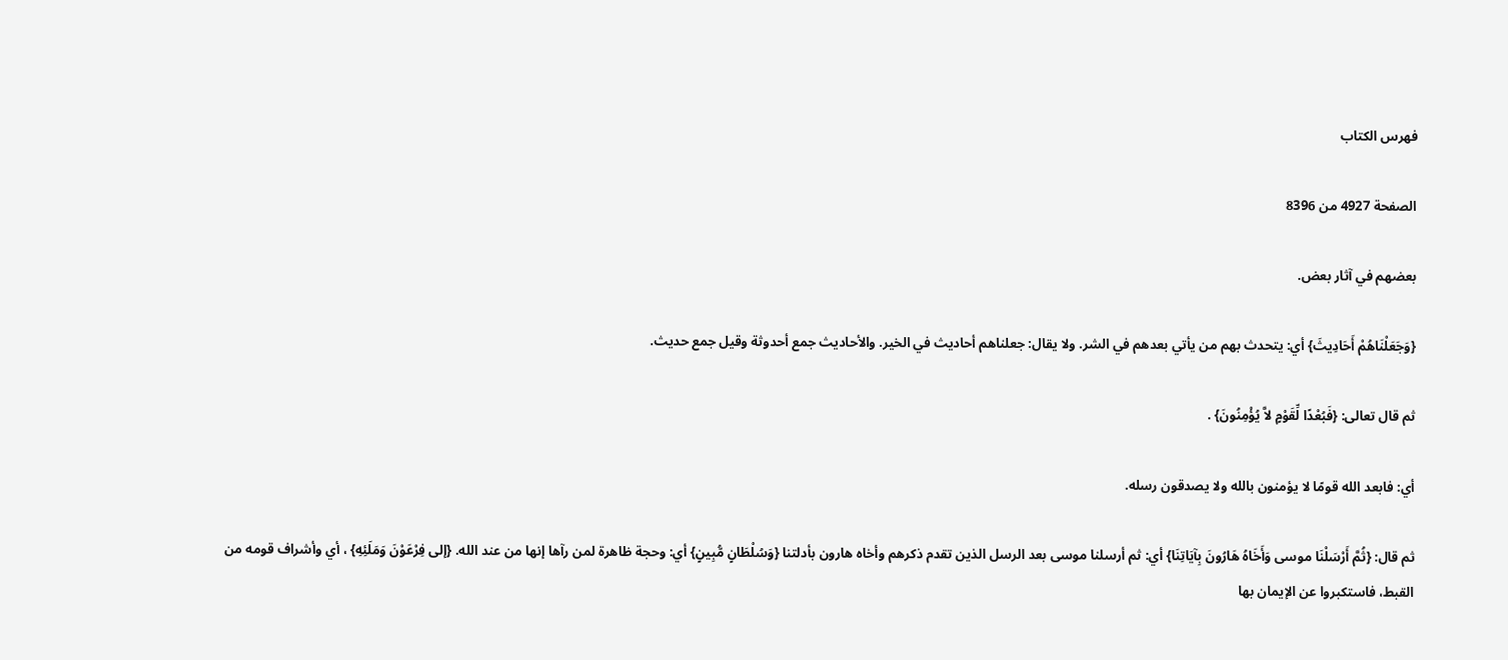فهرس الكتاب

الصفحة 4927 من 8396

بعضهم في آثار بعض.

{وَجَعَلْنَاهُمْ أَحَادِيثَ} أي: يتحدث بهم من يأتي بعدهم في الشر. ولا يقال: جعلناهم أحاديث في الخير. والأحاديث جمع أحدوثة وقيل جمع حديث.

ثم قال تعالى: {فَبُعْدًا لِّقَوْمٍ لاَّ يُؤْمِنُونَ} .

أي: فابعد الله قومًا لا يؤمنون بالله ولا يصدقون رسله.

ثم قال: {ثُمَّ أَرْسَلْنَا موسى وَأَخَاهُ هَارُونَ بِآيَاتِنَا} أي: ثم أرسلنا موسى بعد الرسل الذين تقدم ذكرهم وأخاه هارون بأدلتنا {وَسُلْطَانٍ مُّبِينٍ} أي: وحجة ظاهرة لمن رآها إنها من عند الله. {إلى فِرْعَوْنَ وَمَلَئِهِ} ، أي وأشراف قومه من القبط، فاستكبروا عن الإيمان بها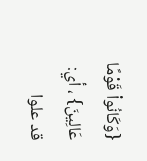{وَكَانُواْ قَوْمًا عَالِينَ} ، أي: قد علوا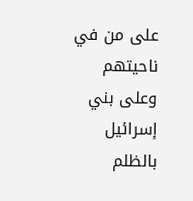على من في ناحيتهم وعلى بني إسرائيل بالظلم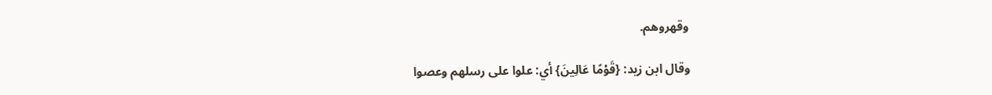وقهروهم.

وقال ابن زيد: {قَوْمًا عَالِينَ} أي: علوا على رسلهم وعصوا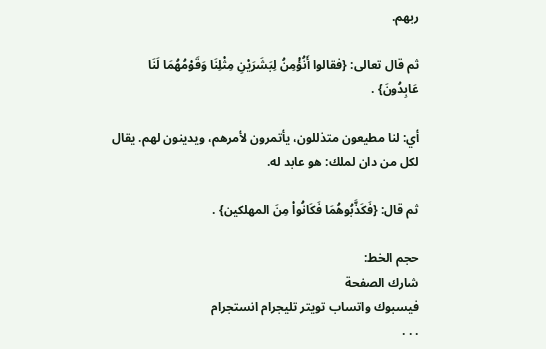ربهم.

ثم قال تعالى: {فقالوا أَنُؤْمِنُ لِبَشَرَيْنِ مِثْلِنَا وَقَوْمُهُمَا لَنَا عَابِدُونَ} .

أي: لنا مطيعون متذللون، يأتمرون لأمرهم، ويدينون لهم. يقال لكل من دان لملك: هو عابد له.

ثم قال: {فَكَذَّبُوهُمَا فَكَانُواْ مِنَ المهلكين} .

حجم الخط:
شارك الصفحة
فيسبوك واتساب تويتر تليجرام انستجرام
. . .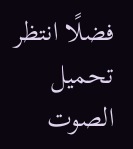فضلًا انتظر تحميل الصوت